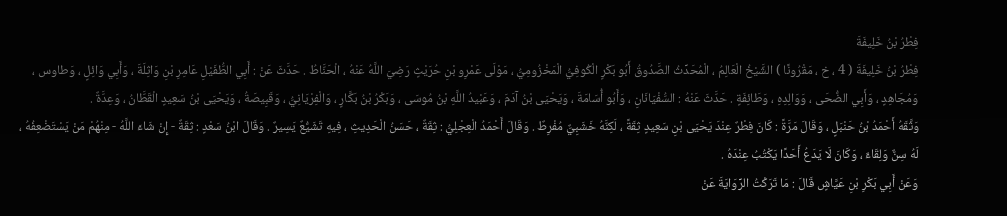فِطْرُ بْنُ خَلِيفَةَ
فِطْرُ بْنُ خَلِيفَةَ ( 4 ، خ ، مَقْرُونًا ) الشَّيْخُ الْعَالِمُ ، الْمُحَدِّثُ الصَّدُوقُ أَبُو بَكْرٍ الْكُوفِيُّ الْمَخْزُومِيُّ ، مَوْلَى عَمْرِو بْنِ حُرَيْثٍ رَضِيَ اللَّهُ عَنْهُ ، الْحَنَّاطُ . حَدَّثَ عَنْ : أَبِي الطُّفَيْلِ عَامِرِ بْنِ وَاثِلَةَ ، وَأَبِي وَائِلٍ ، وَطاوس ، وَمُجَاهِدٍ ، وَأَبِي الضُّحَى ، وَوَالِدِهِ ، وَطَائِفَةٍ . حَدَّثَ عَنْهُ : السُّفْيَانَانِ ، وَأَبُو أُسَامَةَ ، وَيَحْيَى بْنُ آدَمَ ، وَعَبْيدُ اللَّهِ بْنُ مُوسَى ، وَبَكْرُ بْنُ بَكَّارٍ ، وَالْفِرْيَانِيُّ ، وَقَبِيصَةُ ، وَيَحْيَى بْنُ سَعِيدٍ الْقَطَّانُ ، وَعِدَّةٌ .
وَثَّقَهُ أَحْمَدُ بْنُ حَنْبَلٍ ، وَقَالَ مَرَّةً : كَانَ فِطْرٌ عِنْدَ يَحْيَى بْنِ سَعِيدٍ ثِقَةً ، لَكِنَّهُ خَشَبِيٌّ مُفْرِطٌ . وَقَالَ أَحْمَدُ الْعِجْلِيُّ : ثِقَةٌ ، حَسَنُ الْحَدِيثِ ، فِيهِ تَشَيُّعٌ يَسِيرٌ . وَقَالَ ابْنُ سَعْدٍ : ثِقَةٌ - إِنْ شَاءَ اللَّهُ - مِنْهُمْ مَنْ يَسْتَضْعِفُهُ ، لَهُ سِنٌّ وَلِقَاءٌ ، وَكَانَ لَا يَدَعُ أَحَدًا يَكْتُبُ عِنْدَهُ .
وَعَنْ أَبِي بَكْرِ بْنِ عَيَّاشٍ قَالَ : مَا تَرَكْتُ الرِّوَايَةَ عَنْ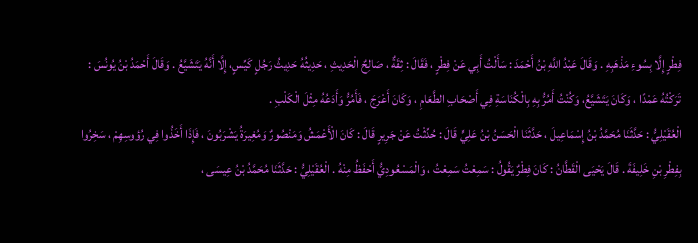فِطْرٍ إِلَّا بِسُوءِ مَذْهَبِهِ . وَقَالَ عَبْدُ اللَّهِ بْنُ أَحْمَدَ : سَأَلْتُ أَبِي عَنْ فِطْرٍ ، فَقَالَ : ثِقَةٌ ، صَالِحٌ الْحَدِيثِ ، حَدِيثُهُ حَدِيثُ رَجُلٍ كَيِّسٍ، إِلَّا أَنَّهُ يَتَشَيَّعُ . وَقَالَ أَحْمَدُ بْنُ يُونُسَ : تَرَكْتُهُ عَمْدًا ، وَكَانَ يَتَشَيَّعُ، وَكُنْتُ أَمُرُّ بِهِ بِالْكُنَاسَةِ فِي أَصْحَابِ الطَّعَامِ ، وَكَانَ أَعْرَجَ ، فَأَمُرُّ وَأَدَعُهُ مِثْلَ الْكَلْبِ .
الْعُقَيْلِيُّ : حَدَّثَنَا مُحَمَّدُ بْنُ إِسْمَاعِيلَ ، حَدَّثَنَا الْحَسَنُ بْنُ عَلِيٍّ قَالَ : حُدِّثْتُ عَنْ جَرِيرٍ قَالَ : كَانَ الْأَعْمَشُ وَمَنْصُورٌ وَمُغِيرَةُ يَشْرَبُونَ ، فَإِذَا أَخَذُوا فِي رُؤوسِهِمْ ، سَخِرُوا بِفِطْرِ بْنِ خَلِيفَةَ . قَالَ يَحْيَى الْقَطَّانُ : كَانَ فِطْرٌ يَقُولُ : سَمِعْتُ سَمِعْتُ ، وَالْمَسْعُودِيُّ أَحْفَظُ مِنْهُ . الْعُقَيْلِيُّ : حَدَّثَنَا مُحَمَّدُ بْنُ عِيسَى ،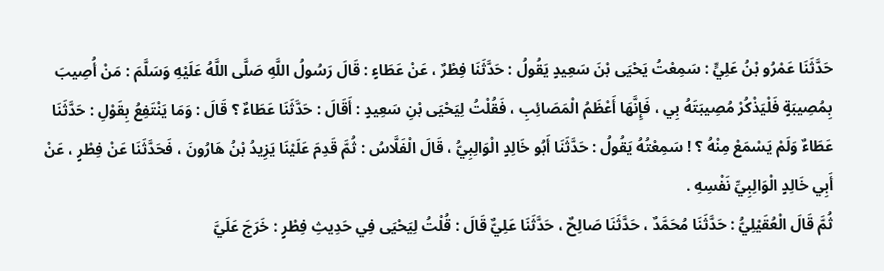حَدَّثَنَا عَمْرُو بْنُ عَلِيٍّ : سَمِعْتُ يَحْيَى بْنَ سَعِيدٍ يَقُولُ : حَدَّثَنَا فِطْرٌ ، عَنْ عَطَاءٍ : قَالَ رَسُولُ اللَّهِ صَلَّى اللَّهُ عَلَيْهِ وَسَلَّمَ : مَنْ أُصِيبَ بِمُصِيبَةٍ فَلْيَذْكُرْ مُصِيبَتَهُ بِي ، فَإِنَّهَا أَعْظَمُ الْمَصَائِبِ ، فَقُلْتُ لِيَحْيَى بْنِ سَعِيدٍ : أَقَالَ : حَدَّثَنَا عَطَاءٌ ؟ قَالَ : وَمَا يَنْتَفِعُ بِقَوْلِ : حَدَّثَنَا عَطَاءٌ وَلَمْ يَسْمَعْ مِنْهُ ؟ ! سَمِعْتُهُ يَقُولُ : حَدَّثَنَا أَبُو خَالِدٍ الْوَالِبِيُّ ، قَالَ الْفَلَّاسُ : ثُمَّ قَدِمَ عَلَيْنَا يَزِيدُ بْنُ هَارُونَ ، فَحَدَّثَنَا عَنْ فِطْرٍ ، عَنْ أَبِي خَالِدٍ الْوَالِبِيِّ نَفْسِهِ .
ثُمَّ قَالَ الْعُقَيْلِيُّ : حَدَّثَنَا مُحَمَّدٌ ، حَدَّثَنَا صَالِحٌ ، حَدَّثَنَا عَلِيٌّ قَالَ : قُلْتُ لِيَحْيَى فِي حَدِيثِ فِطْرٍ : خَرَجَ عَلَيَّ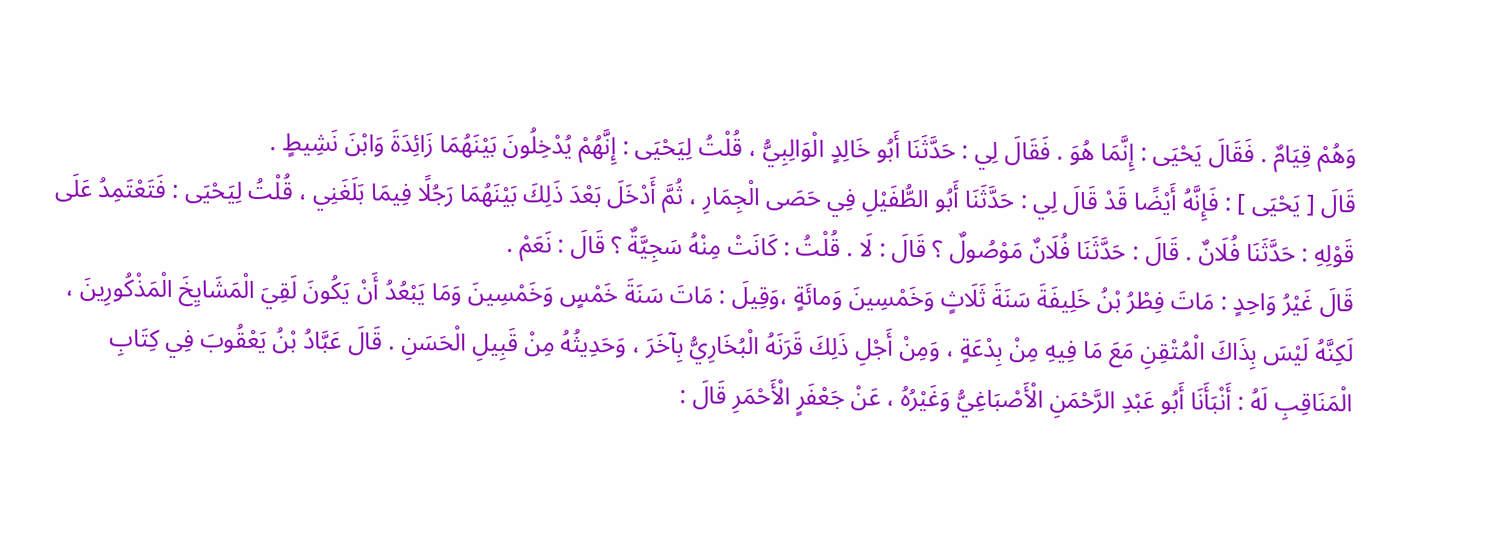وَهُمْ قِيَامٌ . فَقَالَ يَحْيَى : إِنَّمَا هُوَ . فَقَالَ لِي : حَدَّثَنَا أَبُو خَالِدٍ الْوَالِبِيُّ ، قُلْتُ لِيَحْيَى : إِنَّهُمْ يُدْخِلُونَ بَيْنَهُمَا زَائِدَةَ وَابْنَ نَشِيطٍ .
قَالَ [ يَحْيَى ] : فَإِنَّهُ أَيْضًا قَدْ قَالَ لِي : حَدَّثَنَا أَبُو الطُّفَيْلِ فِي حَصَى الْجِمَارِ ، ثُمَّ أَدْخَلَ بَعْدَ ذَلِكَ بَيْنَهُمَا رَجُلًا فِيمَا بَلَغَنِي ، قُلْتُ لِيَحْيَى : فَتَعْتَمِدُ عَلَى قَوْلِهِ : حَدَّثَنَا فُلَانٌ . قَالَ : حَدَّثَنَا فُلَانٌ مَوْصُولٌ ؟ قَالَ : لَا . قُلْتُ : كَانَتْ مِنْهُ سَجِيَّةٌ ؟ قَالَ : نَعَمْ .
قَالَ غَيْرُ وَاحِدٍ : مَاتَ فِطْرُ بْنُ خَلِيفَةَ سَنَةَ ثَلَاثٍ وَخَمْسِينَ وَمائَةٍ ،وَقِيلَ : مَاتَ سَنَةَ خَمْسٍ وَخَمْسِينَ وَمَا يَبْعُدُ أَنْ يَكُونَ لَقِيَ الْمَشَايِخَ الْمَذْكُورِينَ ، لَكِنَّهُ لَيْسَ بِذَاكَ الْمُتْقِنِ مَعَ مَا فِيهِ مِنْ بِدْعَةٍ ، وَمِنْ أَجْلِ ذَلِكَ قَرَنَهُ الْبُخَارِيُّ بِآخَرَ ، وَحَدِيثُهُ مِنْ قَبِيلِ الْحَسَنِ . قَالَ عَبَّادُ بْنُ يَعْقُوبَ فِي كِتَابِ الْمَنَاقِبِ لَهُ : أَنْبَأَنَا أَبُو عَبْدِ الرَّحْمَنِ الْأَصْبَاغِيُّ وَغَيْرُهُ ، عَنْ جَعْفَرٍ الْأَحْمَرِ قَالَ :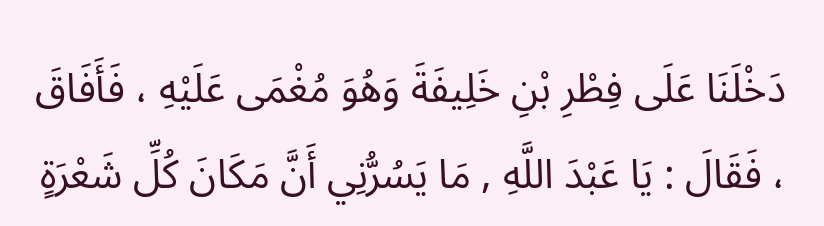دَخْلَنَا عَلَى فِطْرِ بْنِ خَلِيفَةَ وَهُوَ مُغْمَى عَلَيْهِ ، فَأَفَاقَ ، فَقَالَ : يَا عَبْدَ اللَّهِ , مَا يَسُرُّنِي أَنَّ مَكَانَ كُلِّ شَعْرَةٍ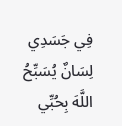فِي جَسَدِي لِسَانٌ يُسَبِّحُ اللَّهَ بِحُبِّي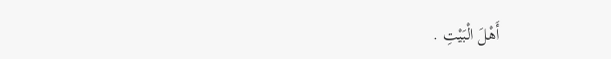أَهْلَ الْبَيْتِ .